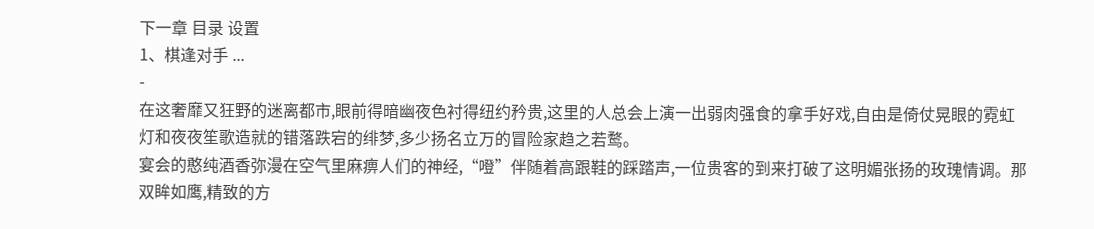下一章 目录 设置
1、棋逢对手 ...
-
在这奢靡又狂野的迷离都市,眼前得暗幽夜色衬得纽约矜贵,这里的人总会上演一出弱肉强食的拿手好戏,自由是倚仗晃眼的霓虹灯和夜夜笙歌造就的错落跌宕的绯梦,多少扬名立万的冒险家趋之若鹜。
宴会的憨纯酒香弥漫在空气里麻痹人们的神经,“噔”伴随着高跟鞋的踩踏声,一位贵客的到来打破了这明媚张扬的玫瑰情调。那双眸如鹰,精致的方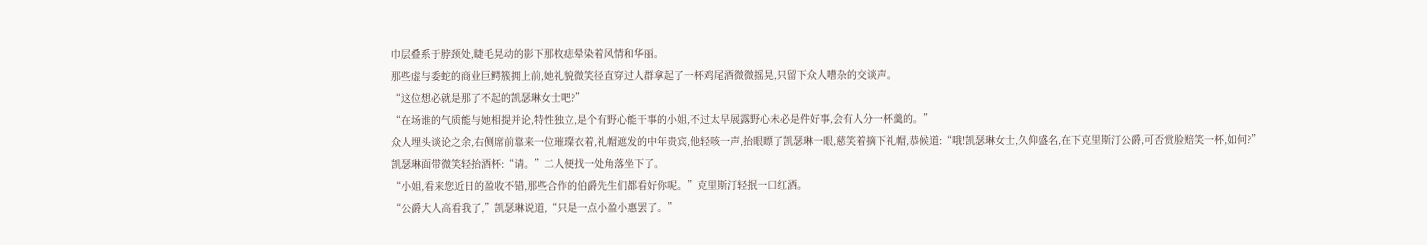巾层叠系于脖颈处,睫毛晃动的影下那枚痣晕染着风情和华丽。
那些虚与委蛇的商业巨鳄簇拥上前,她礼貌微笑径直穿过人群拿起了一杯鸡尾酒微微摇晃,只留下众人嘈杂的交谈声。
“这位想必就是那了不起的凯瑟琳女士吧?”
“在场谁的气质能与她相提并论,特性独立,是个有野心能干事的小姐,不过太早展露野心未必是件好事,会有人分一杯羹的。”
众人埋头谈论之余,右侧席前靠来一位璀璨衣着,礼帽遮发的中年贵宾,他轻咳一声,抬眼瞟了凯瑟琳一眼,慈笑着摘下礼帽,恭候道:“哦!凯瑟琳女士,久仰盛名,在下克里斯汀公爵,可否赏脸赔笑一杯,如何?”
凯瑟琳面带微笑轻抬酒杯:“请。”二人便找一处角落坐下了。
“小姐,看来您近日的盈收不错,那些合作的伯爵先生们都看好你呢。”克里斯汀轻抿一口红酒。
“公爵大人高看我了,”凯瑟琳说道,“只是一点小盈小惠罢了。”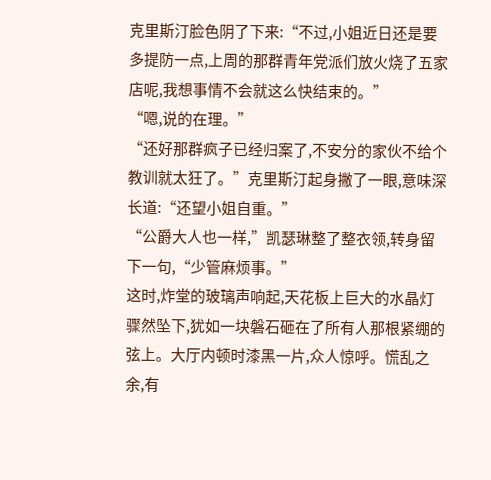克里斯汀脸色阴了下来:“不过,小姐近日还是要多提防一点,上周的那群青年党派们放火烧了五家店呢,我想事情不会就这么快结束的。”
“嗯,说的在理。”
“还好那群疯子已经归案了,不安分的家伙不给个教训就太狂了。”克里斯汀起身撇了一眼,意味深长道:“还望小姐自重。”
“公爵大人也一样,”凯瑟琳整了整衣领,转身留下一句,“少管麻烦事。”
这时,炸堂的玻璃声响起,天花板上巨大的水晶灯骤然坠下,犹如一块磐石砸在了所有人那根紧绷的弦上。大厅内顿时漆黑一片,众人惊呼。慌乱之余,有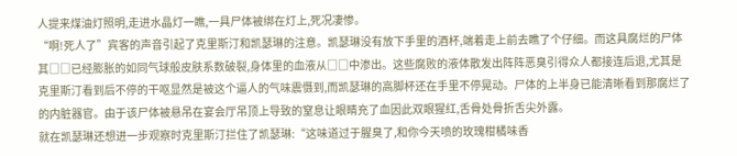人提来煤油灯照明,走进水晶灯一瞧,一具尸体被绑在灯上,死况凄惨。
“啊!死人了”宾客的声音引起了克里斯汀和凯瑟琳的注意。凯瑟琳没有放下手里的酒杯,端着走上前去瞧了个仔细。而这具腐烂的尸体其□□已经膨胀的如同气球般皮肤系数破裂,身体里的血液从□□中渗出。这些腐败的液体散发出阵阵恶臭引得众人都接连后退,尤其是克里斯汀看到后不停的干呕显然是被这个逼人的气味震慑到,而凯瑟琳的高脚杯还在手里不停晃动。尸体的上半身已能清晰看到那腐烂了的内脏器官。由于该尸体被悬吊在宴会厅吊顶上导致的窒息让眼睛充了血因此双眼猩红,舌骨处骨折舌尖外露。
就在凯瑟琳还想进一步观察时克里斯汀拦住了凯瑟琳:“这味道过于腥臭了,和你今天喷的玫瑰柑橘味香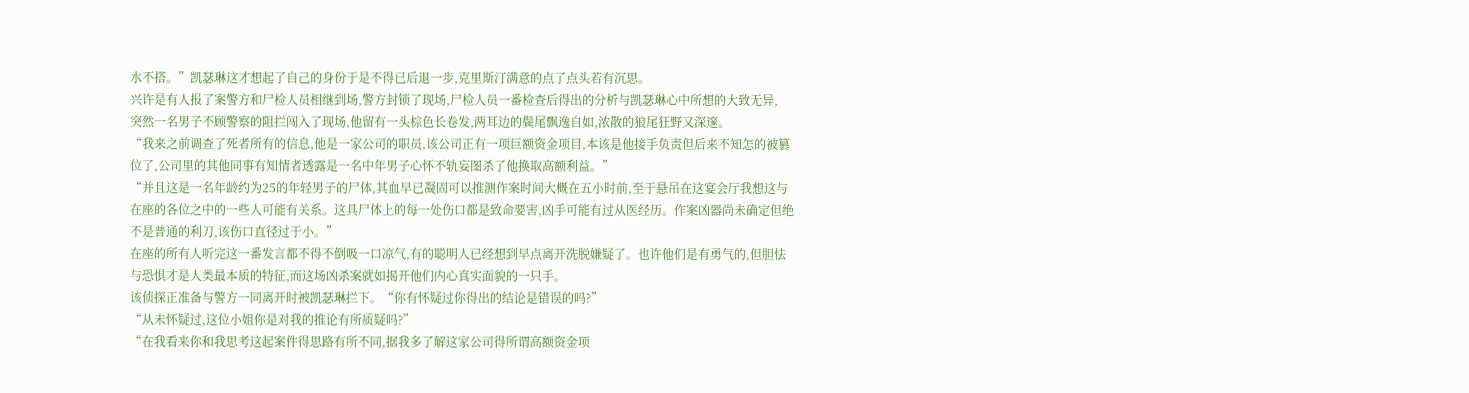水不搭。”凯瑟琳这才想起了自己的身份于是不得已后退一步,克里斯汀满意的点了点头若有沉思。
兴许是有人报了案警方和尸检人员相继到场,警方封锁了现场,尸检人员一番检查后得出的分析与凯瑟琳心中所想的大致无异,
突然一名男子不顾警察的阻拦闯入了现场,他留有一头棕色长卷发,两耳边的鬓尾飘逸自如,浓散的狼尾狂野又深邃。
“我来之前调查了死者所有的信息,他是一家公司的职员,该公司正有一项巨额资金项目,本该是他接手负责但后来不知怎的被篡位了,公司里的其他同事有知情者透露是一名中年男子心怀不轨妄图杀了他换取高额利益。”
“并且这是一名年龄约为25的年轻男子的尸体,其血早已凝固可以推测作案时间大概在五小时前,至于悬吊在这宴会厅我想这与在座的各位之中的一些人可能有关系。这具尸体上的每一处伤口都是致命要害,凶手可能有过从医经历。作案凶器尚未确定但绝不是普通的利刀,该伤口直径过于小。”
在座的所有人听完这一番发言都不得不倒吸一口凉气,有的聪明人已经想到早点离开洗脱嫌疑了。也许他们是有勇气的,但胆怯与恐惧才是人类最本质的特征,而这场凶杀案就如揭开他们内心真实面貌的一只手。
该侦探正准备与警方一同离开时被凯瑟琳拦下。“你有怀疑过你得出的结论是错误的吗?”
“从未怀疑过,这位小姐你是对我的推论有所质疑吗?”
“在我看来你和我思考这起案件得思路有所不同,据我多了解这家公司得所谓高额资金项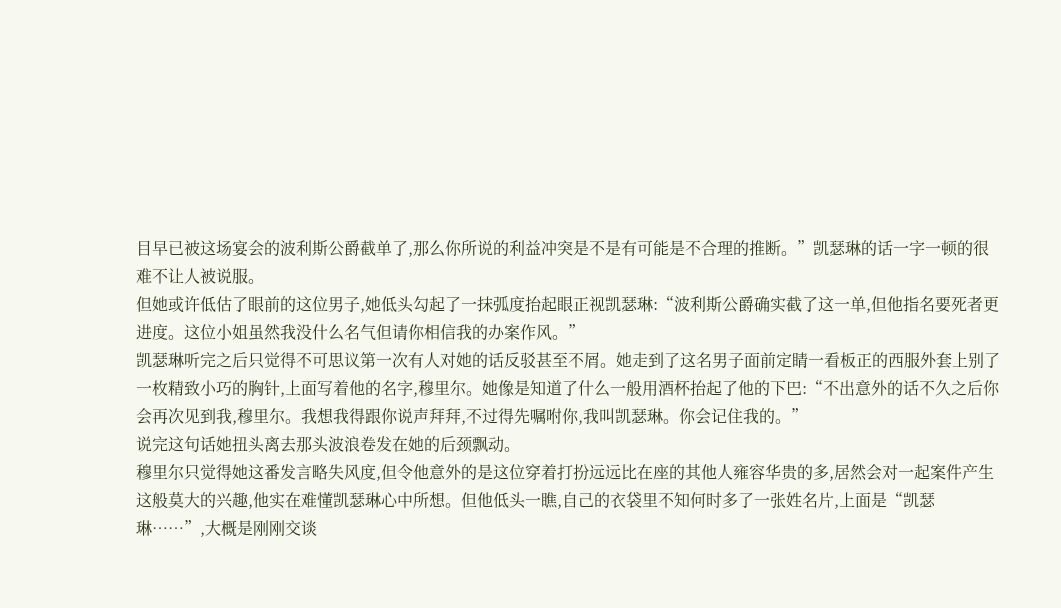目早已被这场宴会的波利斯公爵截单了,那么你所说的利益冲突是不是有可能是不合理的推断。”凯瑟琳的话一字一顿的很难不让人被说服。
但她或许低估了眼前的这位男子,她低头勾起了一抹弧度抬起眼正视凯瑟琳:“波利斯公爵确实截了这一单,但他指名要死者更进度。这位小姐虽然我没什么名气但请你相信我的办案作风。”
凯瑟琳听完之后只觉得不可思议第一次有人对她的话反驳甚至不屑。她走到了这名男子面前定睛一看板正的西服外套上别了一枚精致小巧的胸针,上面写着他的名字,穆里尔。她像是知道了什么一般用酒杯抬起了他的下巴:“不出意外的话不久之后你会再次见到我,穆里尔。我想我得跟你说声拜拜,不过得先嘱咐你,我叫凯瑟琳。你会记住我的。”
说完这句话她扭头离去那头波浪卷发在她的后颈飘动。
穆里尔只觉得她这番发言略失风度,但令他意外的是这位穿着打扮远远比在座的其他人雍容华贵的多,居然会对一起案件产生这般莫大的兴趣,他实在难懂凯瑟琳心中所想。但他低头一瞧,自己的衣袋里不知何时多了一张姓名片,上面是“凯瑟琳……”,大概是刚刚交谈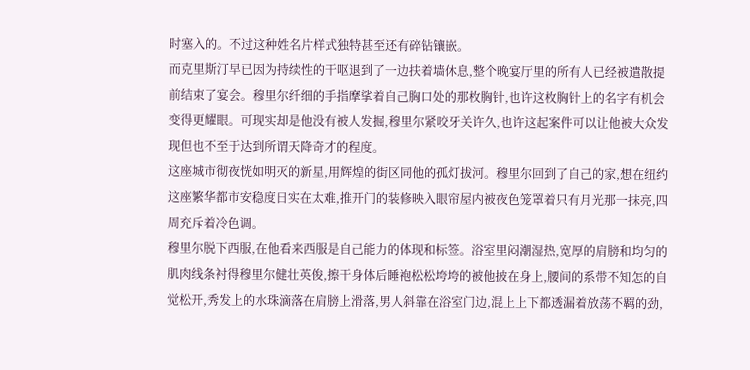时塞入的。不过这种姓名片样式独特甚至还有碎钻镶嵌。
而克里斯汀早已因为持续性的干呕退到了一边扶着墙休息,整个晚宴厅里的所有人已经被遣散提前结束了宴会。穆里尔纤细的手指摩挲着自己胸口处的那枚胸针,也许这枚胸针上的名字有机会变得更耀眼。可现实却是他没有被人发掘,穆里尔紧咬牙关许久,也许这起案件可以让他被大众发现但也不至于达到所谓天降奇才的程度。
这座城市彻夜恍如明灭的新星,用辉煌的街区同他的孤灯拔河。穆里尔回到了自己的家,想在纽约这座繁华都市安稳度日实在太难,推开门的装修映入眼帘屋内被夜色笼罩着只有月光那一抹亮,四周充斥着冷色调。
穆里尔脱下西服,在他看来西服是自己能力的体现和标签。浴室里闷潮湿热,宽厚的肩膀和均匀的肌肉线条衬得穆里尔健壮英俊,擦干身体后睡袍松松垮垮的被他披在身上,腰间的系带不知怎的自觉松开,秀发上的水珠滴落在肩膀上滑落,男人斜靠在浴室门边,混上上下都透漏着放荡不羁的劲,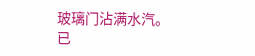玻璃门沾满水汽。
已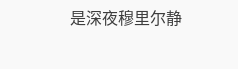是深夜穆里尔静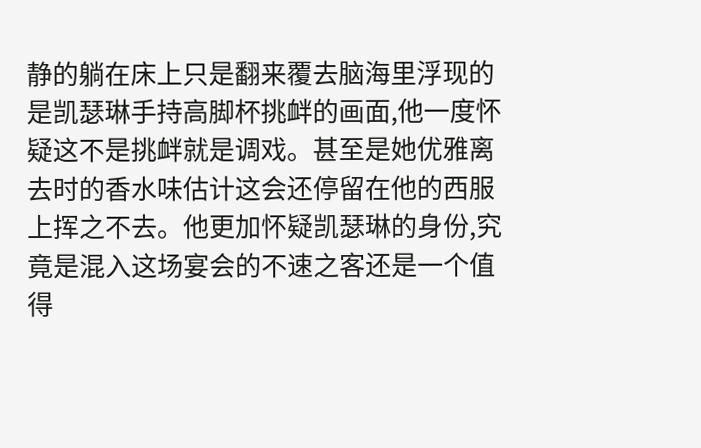静的躺在床上只是翻来覆去脑海里浮现的是凯瑟琳手持高脚杯挑衅的画面,他一度怀疑这不是挑衅就是调戏。甚至是她优雅离去时的香水味估计这会还停留在他的西服上挥之不去。他更加怀疑凯瑟琳的身份,究竟是混入这场宴会的不速之客还是一个值得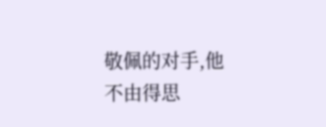敬佩的对手,他不由得思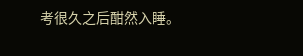考很久之后酣然入睡。